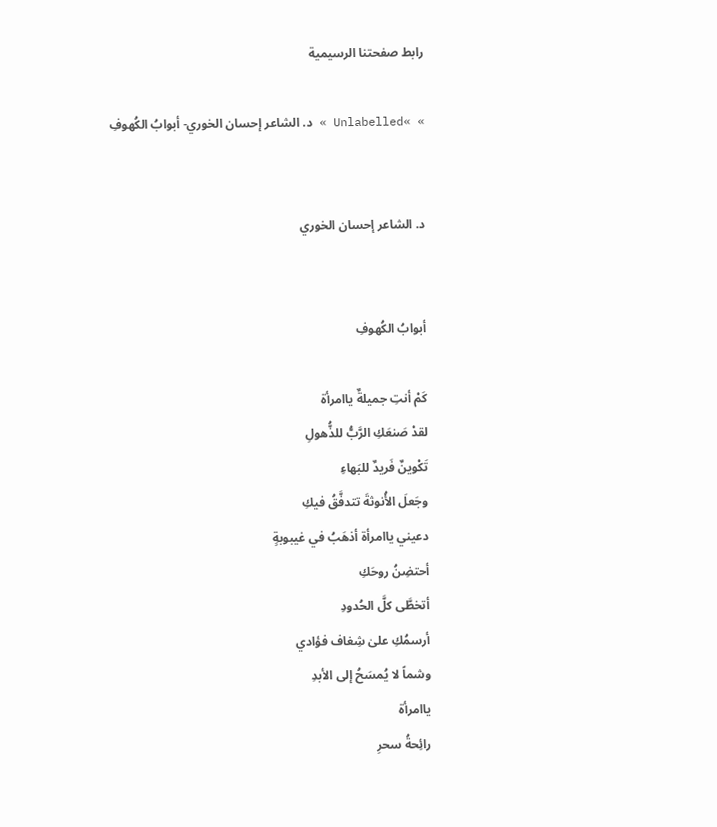رابط صفحتنا الرسيمية

» »Unlabelled » د. الشاعر إحسان الخوري- أبوابُ الكُهوفِ


د. الشاعر إحسان الخوري


أبوابُ الكُهوفِ

كَمْ أنتِ جميلةٌ ياامرأة
لقدْ صَنعَكِ الرَّبُّ للذُّهولِ
تَكْوينٌ فَريدٌ للبَهاءِ
وجَعلَ الأُنوثةَ تتدفَّقُ فيكِ
دعيني ياامرأة أذهَبُ في غيبوبةٍ
أحتضِنُ روحَكِ
أتخطَّى كلَّ الحُدودِ
أرسمُكِ علىٰ شِغاف فؤادي
وشماً لا يُمسَحُ إلى الأبدِ
ياامرأة
رائِحةُ سحرِ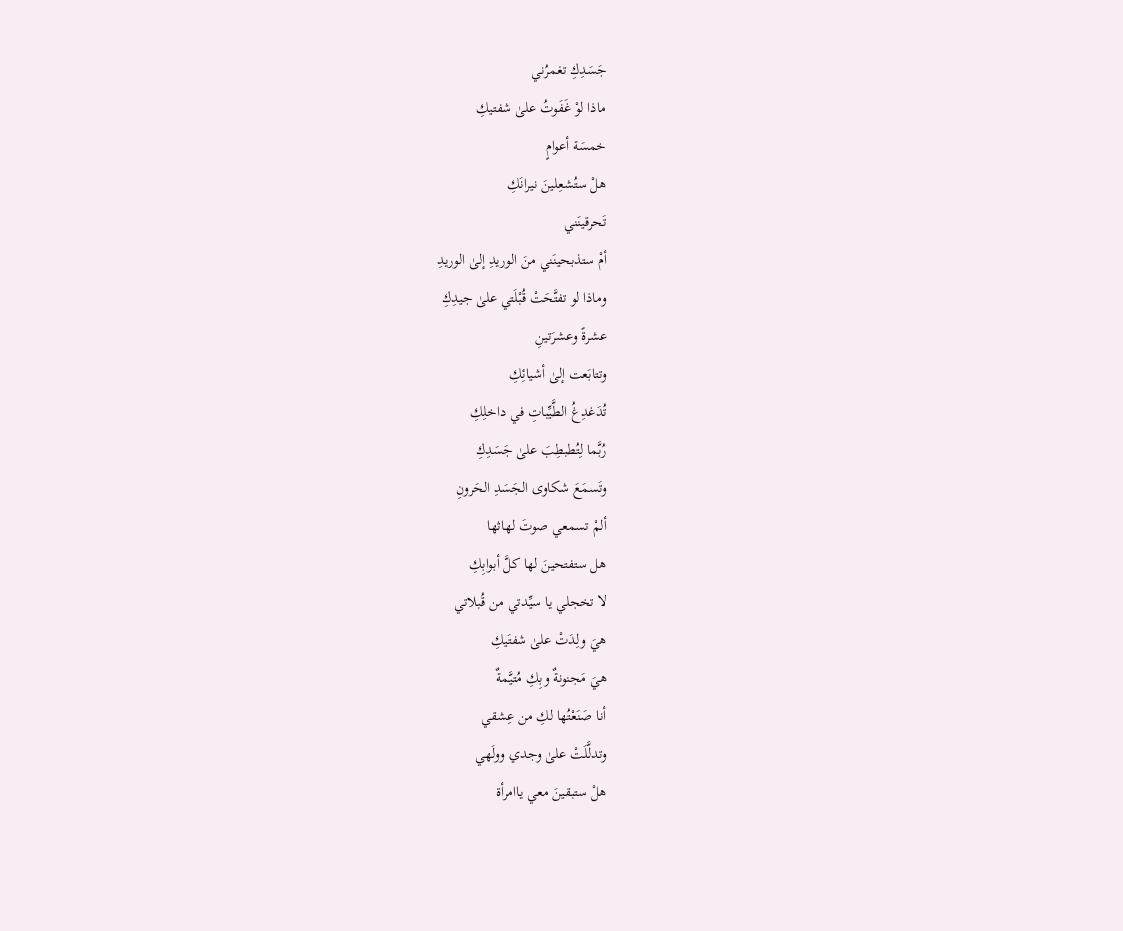جَسَدِكِ تغمرُني
ماذا لوْ غَفَوتُ علىٰ شفتيكِ
خمسَة أعوامٍ
هلْ ستُشعِلينَ نيرانَكِ
تَحرقينَني
أمْ ستذبحينَني منَ الوريدِ إلىٰ الوريدِ
وماذا لو تفتَّحَتْ قُبْلَتي علىٰ جيدِكِ
عشرةً وعشرَتينِ
وتتابَعت إلىٰ أشيائِكِ
تُدَغدِغُ الطَّيِّباتِ في داخلِكِ
رُبَّما لِتُطبطِبَ علىٰ جَسَدِكِ
وتَسمَعَ شكاوى الجَسَدِ الحَرونِ
ألمْ تسمعي صوتَ لهاثها
هل ستفتحينَ لها كلَّ أبوابِكِ
لا تخجلي يا سيِّدتي من قُبلاتي
هيَ ولِدَتْ علىٰ شفتَيكِ
هيَ مَجنونةٌ وبِكِ مُتيَّمةٌ
أنا صَنَعْتُها لكِ من عِشقي
وتدلَّلَتْ علىٰ وجدي وولَهي
هلْ ستبقينَ معي ياامرأة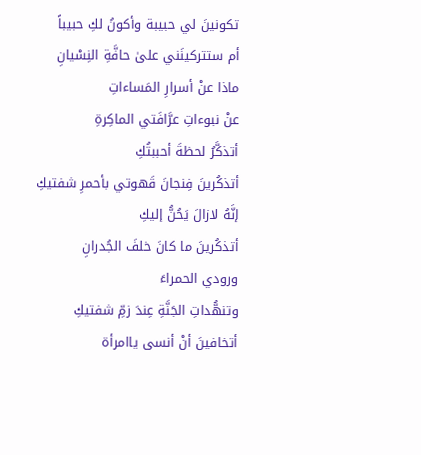تكونينَ لي حبيبة وأكونُ لكِ حبيباً
أم ستتركينَني علىٰ حافَّةِ النِسْيانِ
ماذا عنْ أسرارِ المَساءاتِ
عنْ نبوءاتِ عرَّافَتي الماكِرةِ
أتذكَّرُ لحظةَ أحببتُكِ
أتذكُرينَ فِنجانَ قَهوتي بأحمرِ شفتيكِ
إنَّهُ لازالَ يَحُنُّ إليكِ
أتذكُرينَ ما كانَ خلفَ الجُدرانِ
ورودي الحمراءَ
وتنهُّداتِ الجَنَّةِ عِندَ زمِّ شفتيكِ
أتخافينَ أنْ أنسى ياامرأة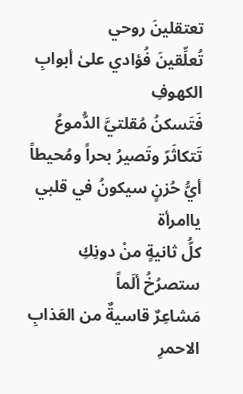تعتقلينَ روحي
تُعلِّقينَ فُؤادي علىٰ أبوابِ الكهوفِ
فَتَسكنُ مُقلتيَّ الدُّموعُ
تَتكاثَرّ وتَصيرُ بحراً ومُحيطاً
أيُّ حُزنٍ سيكونُ في قلبي ياامرأة
كلُّ ثانيةٍ منْ دونِكِ ستصرُخُ ألَماً
مَشاعِرٌ قاسيةٌ من العَذابِ الاحمرِ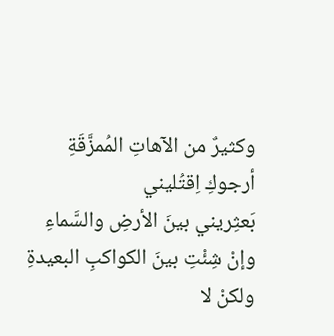وكثيرٌ من الآهاتِ المُمزَّقَةِ
أرجوكِ اِقتُليني
بَعثِريني بينَ الأرضِ والسَّماءِ
وإنْ شِئْتِ بينَ الكواكبِ البعيدةِ
ولكنْ لا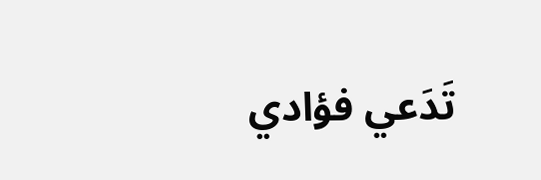تَدَعي فؤادي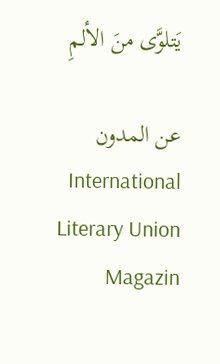يَتلوَّى منَ الألمِ

عن المدون International Literary Union Magazin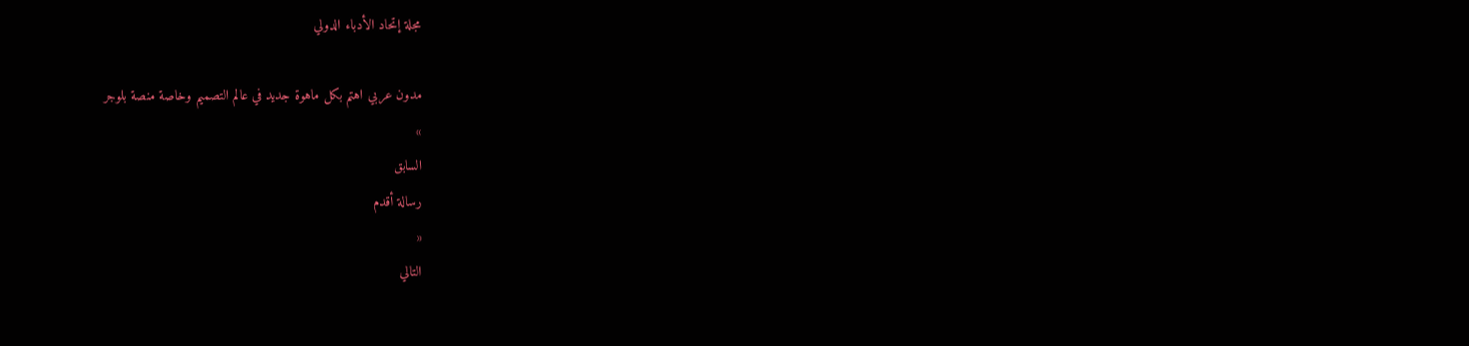مجلة إتحاد الأدباء الدولي

مدون عربي اهتم بكل ماهوة جديد في عالم التصميم وخاصة منصة بلوجر
»
السابق
رسالة أقدم
«
التالي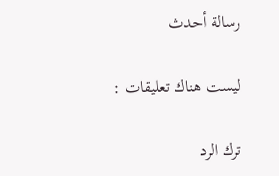رسالة أحدث

ليست هناك تعليقات :

ترك الرد